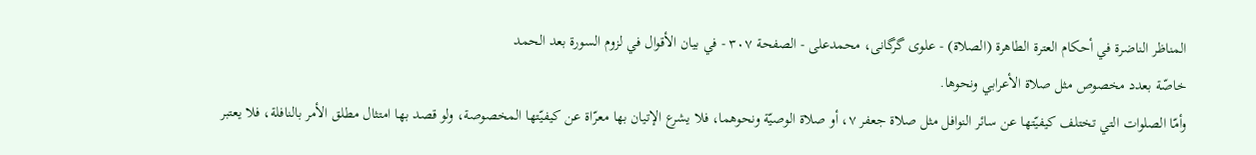المناظر الناضرة في أحکام العترة الطاهرة (الصلاة) - علوی گرگانی، محمدعلی - الصفحة ٣٠٧ - في بيان الأقوال في لزوم السورة بعد الحمد
خاصّة بعدد مخصوص مثل صلاة الأعرابي ونحوها.
وأمّا الصلوات التي تختلف كيفيّتها عن سائر النوافل مثل صلاة جعفر ٧، أو صلاة الوصيّة ونحوهما، فلا يشرع الإتيان بها معرّاة عن كيفيّتها المخصوصة، ولو قصد بها امتثال مطلق الأمر بالنافلة، فلا يعتبر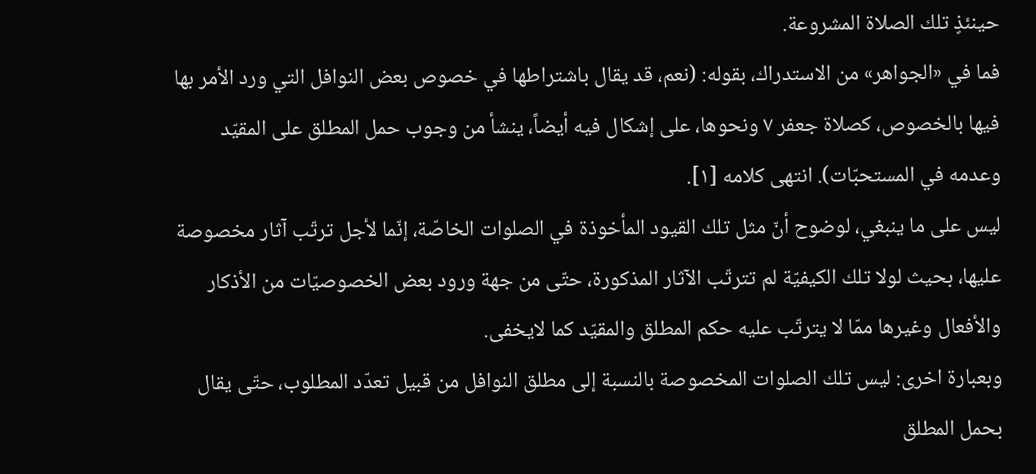حينئذٍ تلك الصلاة المشروعة.
فما في «الجواهر» من الاستدراك، بقوله: (نعم، قد يقال باشتراطها في خصوص بعض النوافل التي ورد الأمر بها فيها بالخصوص، كصلاة جعفر ٧ ونحوها، على إشكال فيه أيضاً، ينشأ من وجوب حمل المطلق على المقيّد وعدمه في المستحبّات). انتهى كلامه [١].
ليس على ما ينبغي، لوضوح أنّ مثل تلك القيود المأخوذة في الصلوات الخاصّة، إنّما لأجل ترتّب آثار مخصوصة عليها، بحيث لولا تلك الكيفيّة لم تترتّب الآثار المذكورة، حتّى من جهة ورود بعض الخصوصيّات من الأذكار والأفعال وغيرها ممّا لا يترتّب عليه حكم المطلق والمقيّد كما لايخفى.
وبعبارة اخرى: ليس تلك الصلوات المخصوصة بالنسبة إلى مطلق النوافل من قبيل تعدّد المطلوب، حتّى يقال بحمل المطلق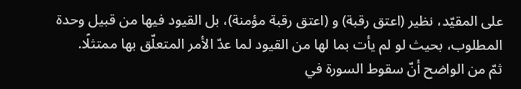على المقيّد، نظير (اعتق رقبة) و (اعتق رقبة مؤمنة)، بل القيود فيها من قبيل وحدة المطلوب، بحيث لو لم يأت بما لها من القيود لما عدّ الأمر المتعلّق بها ممتثلًا.
ثمّ من الواضح أنّ سقوط السورة في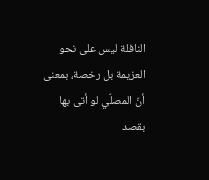النافلة ليس على نحو العزيمة بل رخصة، بمعنى أنّ المصلّي لو أتى بها بقصد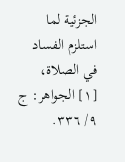الجزئية لما استلزم الفساد في الصلاة،
[١] الجواهر: ج ٩/ ٣٣٦.